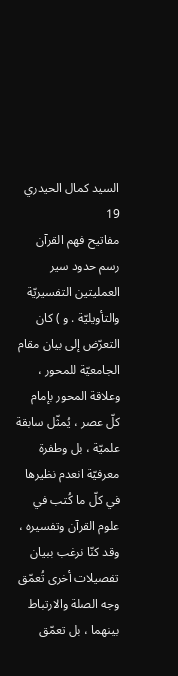السيد كمال الحيدري
19
مفاتيح فهم القرآن
رسم حدود سير العمليتين التفسيريّة والتأويليّة . و ) كان التعرّض إلى بيان مقام الجامعيّة للمحور ، وعلاقة المحور بإمام كلّ عصر ، يُمثّل سابقة علميّة ، بل وطفرة معرفيّة انعدم نظيرها في كلّ ما كُتب في علوم القرآن وتفسيره ، وقد كنّا نرغب ببيان تفصيلات أخرى تُعمّق وجه الصلة والارتباط بينهما ، بل تعمّق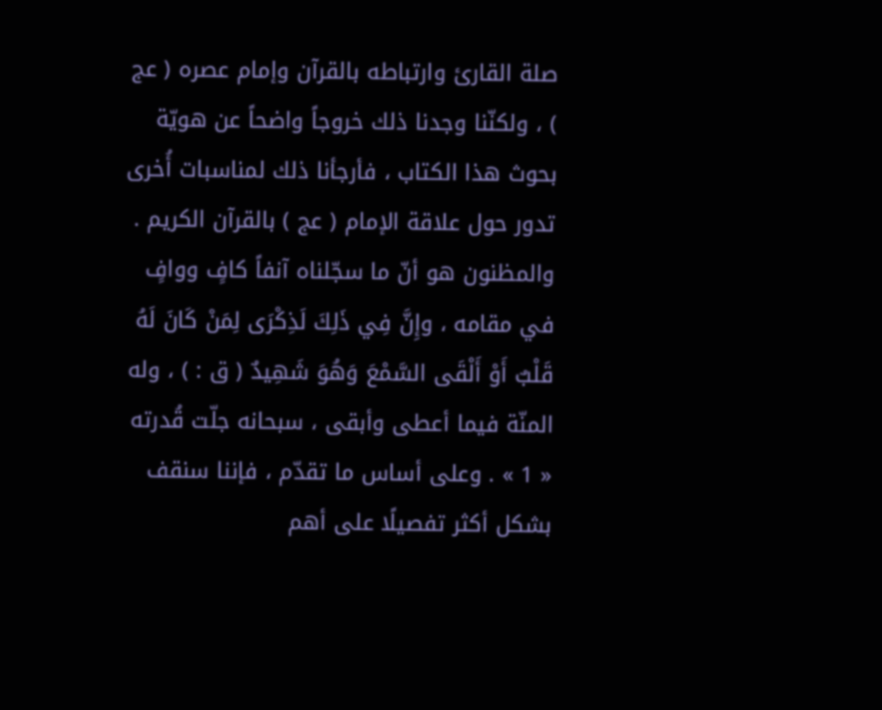صلة القارئ وارتباطه بالقرآن وإمام عصره ( عج ) ، ولكنّنا وجدنا ذلك خروجاً واضحاً عن هويّة بحوث هذا الكتاب ، فأرجأنا ذلك لمناسبات أُخرى تدور حول علاقة الإمام ( عج ) بالقرآن الكريم . والمظنون هو أنّ ما سجّلناه آنفاً كافٍ ووافٍ في مقامه ، وإِنَّ فِي ذَلِكَ لَذِكْرَى لِمَنْ كَانَ لَهُ قَلْبٌ أَوْ أَلْقَى السَّمْعَ وَهُوَ شَهِيدٌ ( ق : ) ، وله المنّة فيما أعطى وأبقى ، سبحانه جلّت قُدرته « 1 » . وعلى أساس ما تقدّم ، فإننا سنقف بشكل أكثر تفصيلًا على أهم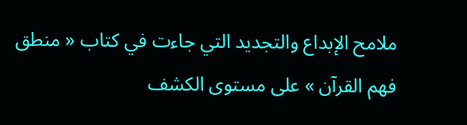ملامح الإبداع والتجديد التي جاءت في كتاب « منطق فهم القرآن » على مستوى الكشف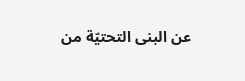عن البنى التحتيّة من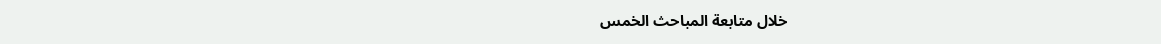خلال متابعة المباحث الخمس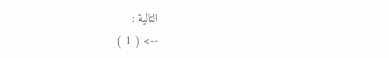التالية :
--> ( 1 )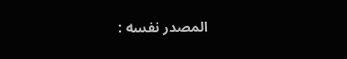المصدر نفسه :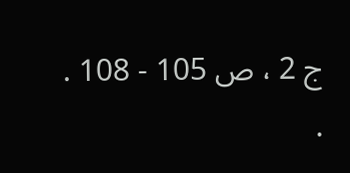ج 2 ، ص 105 - 108 . .